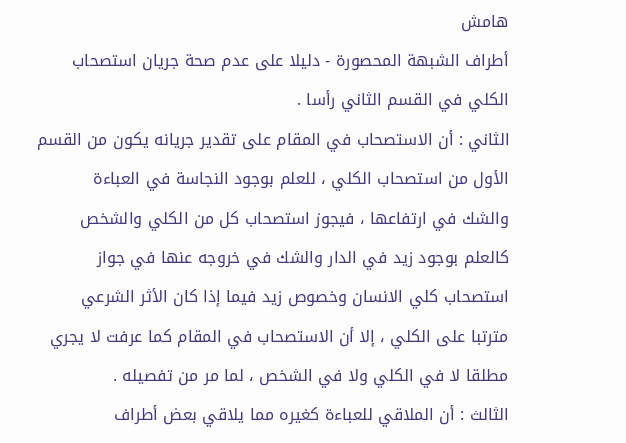هامش
أطراف الشبهة المحصورة - دليلا على عدم صحة جريان استصحاب
الكلي في القسم الثاني رأسا .
الثاني : أن الاستصحاب في المقام على تقدير جريانه يكون من القسم
الأول من استصحاب الكلي ، للعلم بوجود النجاسة في العباءة
والشك في ارتفاعها ، فيجوز استصحاب كل من الكلي والشخص
كالعلم بوجود زيد في الدار والشك في خروجه عنها في جواز
استصحاب كلي الانسان وخصوص زيد فيما إذا كان الأثر الشرعي
مترتبا على الكلي ، إلا أن الاستصحاب في المقام كما عرفت لا يجري
مطلقا لا في الكلي ولا في الشخص ، لما مر من تفصيله .
الثالث : أن الملاقي للعباءة كغيره مما يلاقي بعض أطراف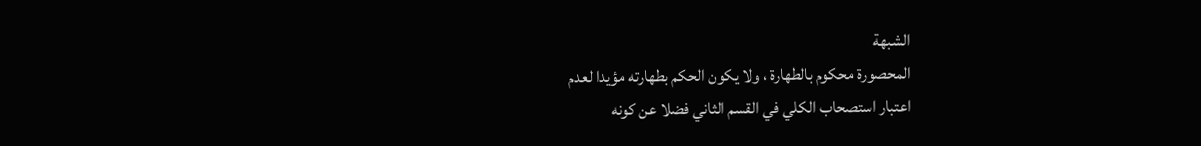الشبهة
المحصورة محكوم بالطهارة ، ولا يكون الحكم بطهارته مؤيدا لعدم
اعتبار استصحاب الكلي في القسم الثاني فضلا عن كونه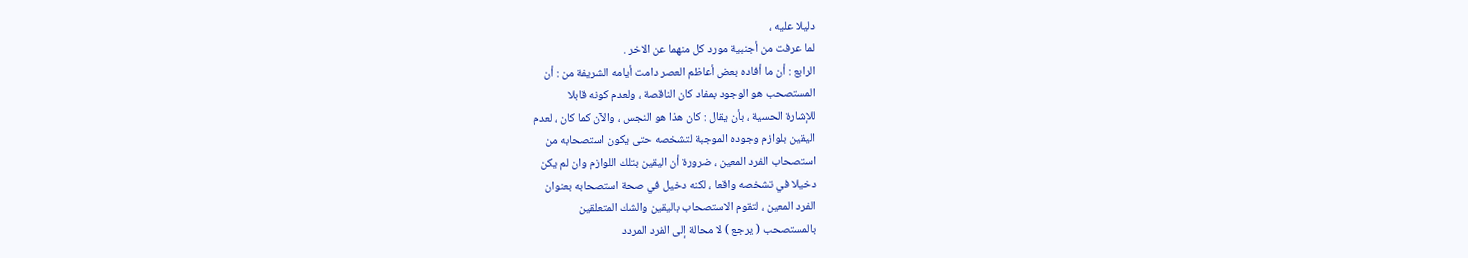دليلا عليه ،
لما عرفت من أجنبية مورد كل منهما عن الاخر .
الرابع : أن ما أفاده بعض أعاظم العصر دامت أيامه الشريفة من : أن
المستصحب هو الوجود بمفاد كان الناقصة ، ولعدم كونه قابلا
للإشارة الحسية ، بأن يقال : كان هذا هو النجس ، والآن كما كان ، لعدم
اليقين بلوازم وجوده الموجبة لتشخصه حتى يكون استصحابه من
استصحاب الفرد المعين ، ضرورة أن اليقين بتلك اللوازم وان لم يكن
دخيلا في تشخصه واقعا ، لكنه دخيل في صحة استصحابه بعنوان
الفرد المعين ، لتقوم الاستصحاب باليقين والشك المتعلقين
بالمستصحب ( يرجع ) لا محالة إلى الفرد المردد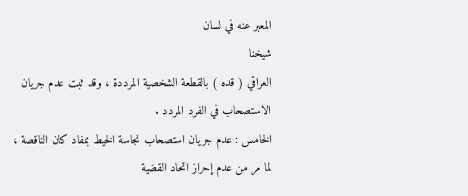المعبر عنه في لسان
شيخنا
العراقي ( قده ) بالقطعة الشخصية المرددة ، وقد ثبت عدم جريان
الاستصحاب في الفرد المردد .
الخامس : عدم جريان استصحاب نجاسة الخيط بمفاد كان الناقصة ،
لما مر من عدم إحراز اتحاد القضية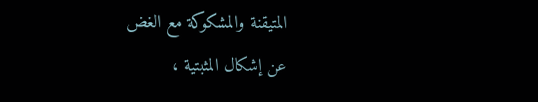المتيقنة والمشكوكة مع الغض
عن إشكال المثبتية ،